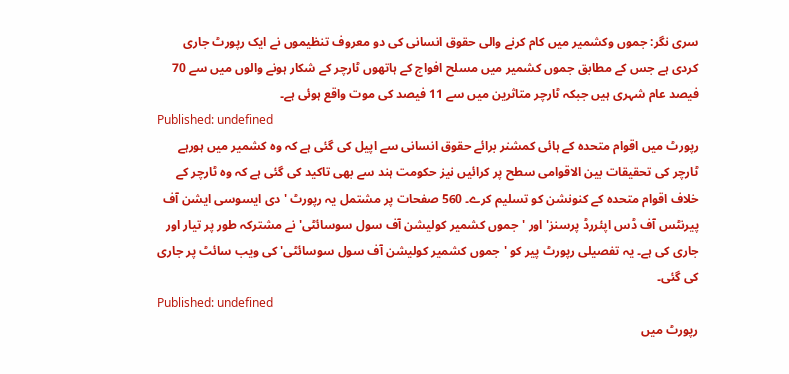سری نگر: جموں وکشمیر میں کام کرنے والی حقوق انسانی کی دو معروف تنظیموں نے ایک رپورٹ جاری کردی ہے جس کے مطابق جموں کشمیر میں مسلح افواج کے ہاتھوں ٹارچر کے شکار ہونے والوں میں سے 70 فیصد عام شہری ہیں جبکہ ٹارچر متاثرین میں سے 11 فیصد کی موت واقع ہوئی ہے۔
Published: undefined
رپورٹ میں اقوام متحدہ کے ہائی کمشنر برائے حقوق انسانی سے اپیل کی گئی ہے کہ وہ کشمیر میں ہورہے ٹارچر کی تحقیقات بین الاقوامی سطح پر کرائیں نیز حکومت ہند سے بھی تاکید کی گئی ہے کہ وہ ٹارچر کے خلاف اقوام متحدہ کے کنونشن کو تسلیم کرے۔ 560 صفحات پر مشتمل یہ رپورٹ 'دی ایسوسی ایشن آف پیرنٹس آف ڈس اپئررڈ پرسنز' اور 'جموں کشمیر کولیشن آف سول سوسائٹی' نے مشترکہ طور پر تیار اور جاری کی ہے۔ یہ تفصیلی رپورٹ پیر کو 'جموں کشمیر کولیشن آف سول سوسائٹی' کی ویب سائٹ پر جاری کی گئی۔
Published: undefined
رپورٹ میں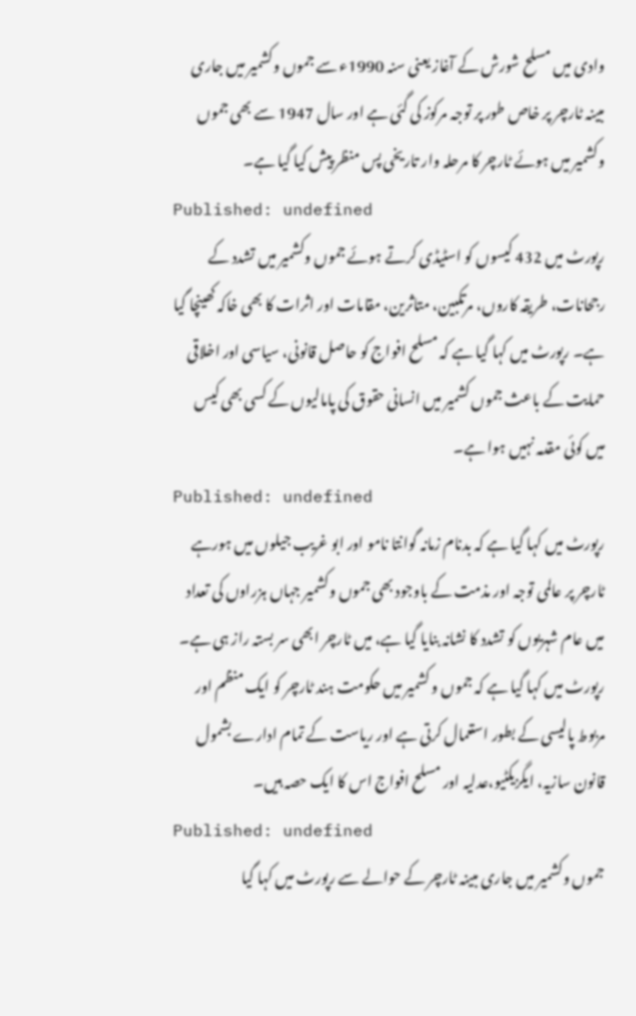وادی میں مسلح شورش کے آغاز یعنی سنہ 1990ء سے جموں وکشمیر میں جاری مبینہ ٹارچر پر خاص طور پر توجہ مرکوز کی گئی ہے اور سال 1947 سے بھی جموں وکشمیر میں ہوئے ٹارچر کا مرحلہ وار تاریخی پس منظر پیش کیا گیا ہے۔
Published: undefined
رپورٹ میں 432 کیسوں کو اسٹیڈی کرتے ہوئے جموں وکشمیر میں تشدد کے رجحانات، طریقہ کاروں، مرتکبین، متاثرین، مقامات اور اثرات کا بھی خاکہ کھینچا گیا ہے۔ رپورٹ میں کہا گیا ہے کہ مسلح افواج کو حاصل قانونی، سیاسی اور اخلاقی حمایت کے باعث جموں کشمیر میں انسانی حقوق کی پامالیوں کے کسی بھی کیس میں کوئی مقدمہ نہیں ہوا ہے۔
Published: undefined
رپورٹ میں کہا گیا ہے کہ بدنام زمانہ گوانتا نامو اور ابو غریب جیلوں میں ہورہے ٹارچر پر عالمی توجہ اور مذمت کے باوجود بھی جموں وکشمیر جہاں ہزراوں کی تعداد میں عام شہریوں کو تشدد کا نشانہ بنایا گیا ہے، میں ٹارچر ابھی سر بستہ راز ہی ہے۔ رپورٹ میں کہا گیا ہے کہ جموں و کشمیر میں حکومت ہند ٹارچر کو ایک منظم اور مربوط پالیسی کے بطور استعمال کرتی ہے اور ریاست کے تمام ادارے بشمول قانون سازیہ، ایگزیکٹیو،عدلیہ اور مسلح افواج اس کا ایک حصہ ہیں۔
Published: undefined
جموں وکشمیر میں جاری مبینہ ٹارچر کے حوالے سے رپورٹ میں کہا گیا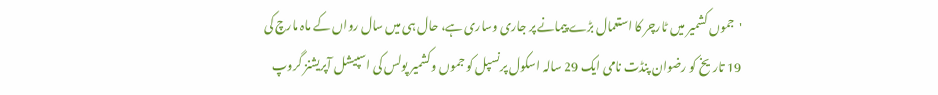'جموں کشمیر میں ٹارچر کا استعمال بڑے پیمانے پر جاری وساری ہے، حال ہی میں سال رواں کے ماہ مارچ کی 19 تاریخ کو رضوان پنڈت نامی ایک 29 سالہ اسکول پرنسپل کو جموں وکشمیر پولس کی اسپیشل آپریشنز گروپ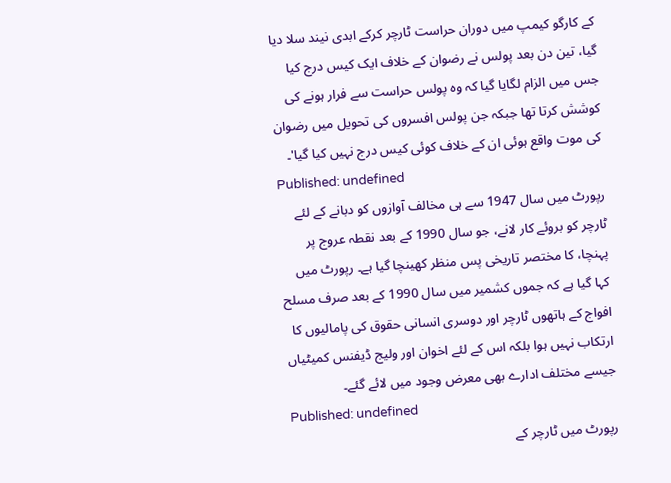کے کارگو کیمپ میں دوران حراست ٹارچر کرکے ابدی نیند سلا دیا گیا، تین دن بعد پولس نے رضوان کے خلاف ایک کیس درج کیا جس میں الزام لگایا گیا کہ وہ پولس حراست سے فرار ہونے کی کوشش کرتا تھا جبکہ جن پولس افسروں کی تحویل میں رضوان کی موت واقع ہوئی ان کے خلاف کوئی کیس درج نہیں کیا گیا'۔
Published: undefined
رپورٹ میں سال 1947 سے ہی مخالف آوازوں کو دبانے کے لئے ٹارچر کو بروئے کار لانے، جو سال 1990 کے بعد نقطہ عروج پر پہنچا، کا مختصر تاریخی پس منظر کھینچا گیا ہے۔ رپورٹ میں کہا گیا ہے کہ جموں کشمیر میں سال 1990 کے بعد صرف مسلح افواج کے ہاتھوں ٹارچر اور دوسری انسانی حقوق کی پامالیوں کا ارتکاب نہیں ہوا بلکہ اس کے لئے اخوان اور ولیج ڈیفنس کمیٹیاں جیسے مختلف ادارے بھی معرض وجود میں لائے گئے۔
Published: undefined
رپورٹ میں ٹارچر کے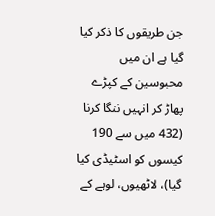جن طریقوں کا ذکر کیا گیا ہے ان میں محبوسین کے کپڑے پھاڑ کر انہیں ننگا کرنا (432 میں سے 190 کیسوں کو اسٹیڈی کیا گیا)، لاٹھیوں، لوہے کے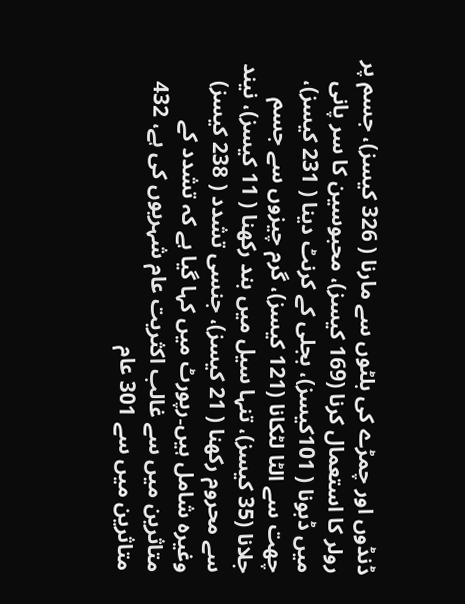ڈنڈوں اور چمڑے کی بلٹوں سے مارنا ( 326 کیسز)، جسم پر رولر کا استعمال کرنا (169 کیسز)، محبوسین کا سر پانی میں ڈبونا ( 101کیسز)، بجلی کے کرنٹ دینا ( 231 کیسز)، چھت سے الٹا لٹکانا (121 کیسز)، گرم چیزوں سے جسم جلانا (35 کیسز)، تنہا سیل میں بند رکھنا ( 11 کیسز)، نیند سے محروم رکھنا ( 21 کیسز)، جنسی تشدد ( 238 کیسز) وغیرہ شامل ہیں۔رپورٹ میں کہا گیا ہے کہ تشدد کے متاثرین میں سے غالب اکثریت عام شہریوں کی ہے، 432 متاثرین میں سے 301 عام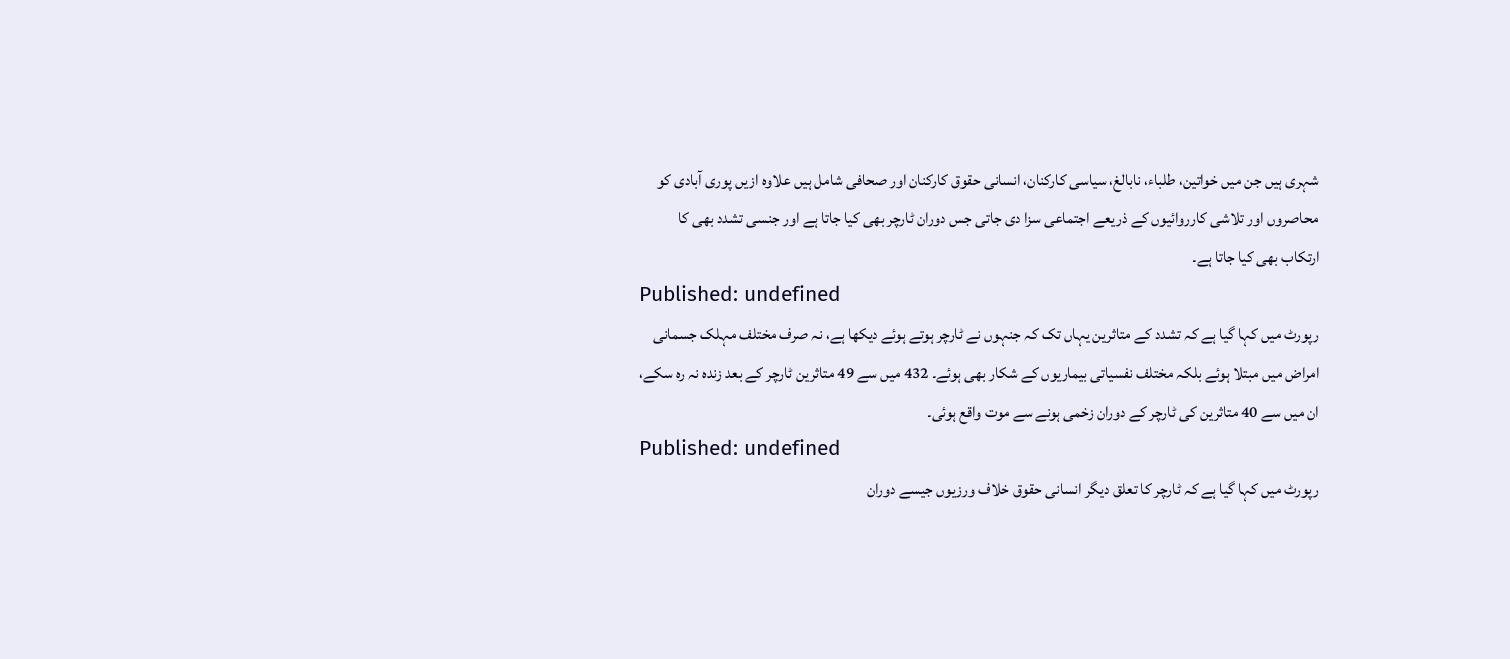شہری ہیں جن میں خواتین، طلباء، نابالغ، سیاسی کارکنان، انسانی حقوق کارکنان اور صحافی شامل ہیں علاوہ ازیں پوری آبادی کو محاصروں اور تلاشی کارروائیوں کے ذریعے اجتماعی سزا دی جاتی جس دوران ٹارچر بھی کیا جاتا ہے اور جنسی تشدد بھی کا ارتکاب بھی کیا جاتا ہے۔
Published: undefined
رپورٹ میں کہا گیا ہے کہ تشدد کے متاثرین یہاں تک کہ جنہوں نے ٹارچر ہوتے ہوئے دیکھا ہے، نہ صرف مختلف مہلک جسمانی امراض میں مبتلا ہوئے بلکہ مختلف نفسیاتی بیماریوں کے شکار بھی ہوئے۔ 432 میں سے 49 متاثرین ٹارچر کے بعد زندہ نہ رہ سکے، ان میں سے 40 متاثرین کی ٹارچر کے دوران زخمی ہونے سے موت واقع ہوئی۔
Published: undefined
رپورٹ میں کہا گیا ہے کہ ٹارچر کا تعلق دیگر انسانی حقوق خلاف ورزیوں جیسے دوران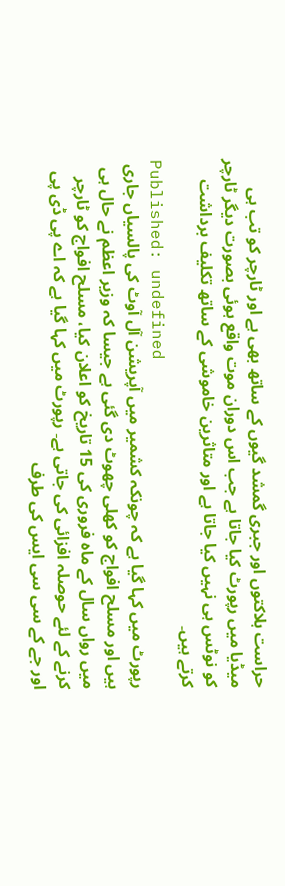حراست ہلاکتوں اور جبری گمشد گیوں کے ساتھ بھی ہے اور ٹارچر کو تب ہی میڈیا میں رپورٹ کیا جاتا ہے جب اس دوران موت واقع ہوئی بصورت دیگر ٹارچر کو نوٹس ہی نہیں کیا جاتا ہے اور متاثرین خاموشی کے ساتھ تکلیف برداشت کرتے ہیں۔
Published: undefined
رپورٹ میں کہا گیا ہے کہ چونکہ کشمیر میں آپریشن آل آوٹ کی پالسیاں جاری ہیں اور مسلح افواج کو کھلی چھوٹ دی گئی ہے جیسا کہ وزیر اعظم نے حال ہی میں رواں سال کے ماہ فروری کی 15 تاریخ کو اعلان کیا، مسلح افواج کو ٹارچر کرنے کے لئے حوصلہ افزائی کی جاتی ہے۔ رپورٹ میں کہا گیا ہے کہ اے پی ڈی پی اور جے کے سی سی ایس کی طرف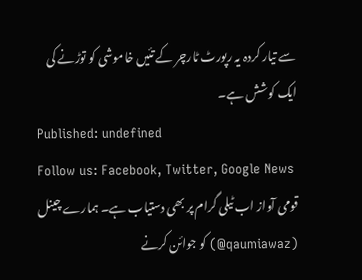سے تیار کردہ یہ رپورٹ ٹارچر کے تئیں خاموشی کو توڑنے کی ایک کوشش ہے۔
Published: undefined
Follow us: Facebook, Twitter, Google News
قومی آواز اب ٹیلی گرام پر بھی دستیاب ہے۔ ہمارے چینل (qaumiawaz@) کو جوائن کرنے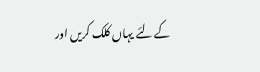کے لئے یہاں کلک کریں اور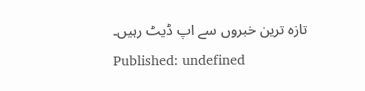تازہ ترین خبروں سے اپ ڈیٹ رہیں۔
Published: undefined